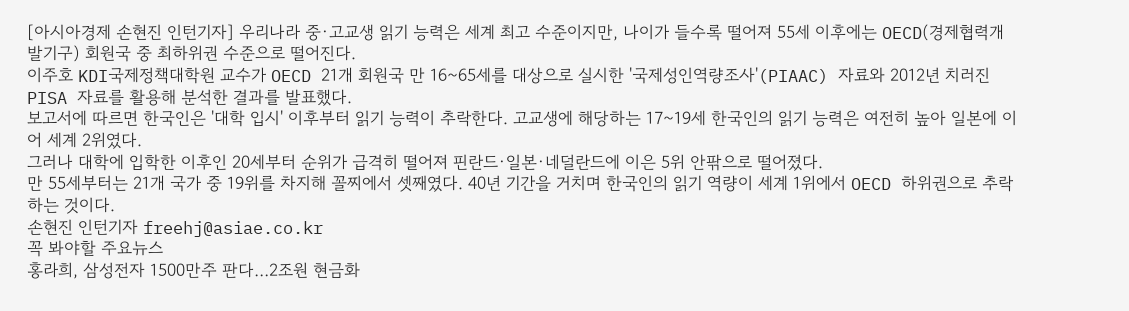[아시아경제 손현진 인턴기자] 우리나라 중·고교생 읽기 능력은 세계 최고 수준이지만, 나이가 들수록 떨어져 55세 이후에는 OECD(경제협력개발기구) 회원국 중 최하위권 수준으로 떨어진다.
이주호 KDI국제정책대학원 교수가 OECD 21개 회원국 만 16~65세를 대상으로 실시한 '국제성인역량조사'(PIAAC) 자료와 2012년 치러진 PISA 자료를 활용해 분석한 결과를 발표했다.
보고서에 따르면 한국인은 '대학 입시' 이후부터 읽기 능력이 추락한다. 고교생에 해당하는 17~19세 한국인의 읽기 능력은 여전히 높아 일본에 이어 세계 2위였다.
그러나 대학에 입학한 이후인 20세부터 순위가 급격히 떨어져 핀란드·일본·네덜란드에 이은 5위 안팎으로 떨어졌다.
만 55세부터는 21개 국가 중 19위를 차지해 꼴찌에서 셋째였다. 40년 기간을 거치며 한국인의 읽기 역량이 세계 1위에서 OECD 하위권으로 추락하는 것이다.
손현진 인턴기자 freehj@asiae.co.kr
꼭 봐야할 주요뉴스
홍라희, 삼성전자 1500만주 판다…2조원 현금화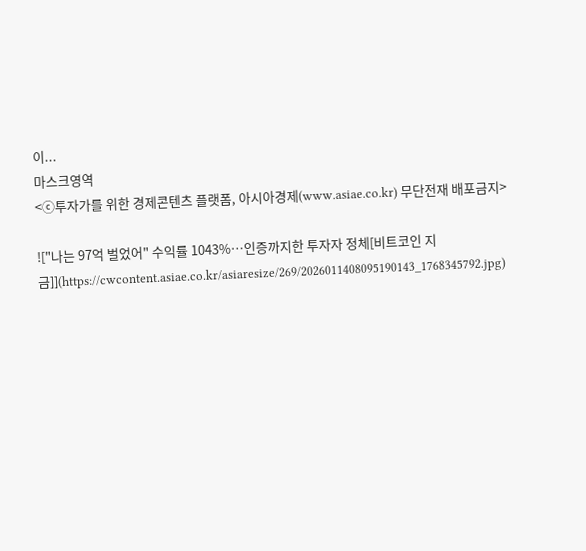이...
마스크영역
<ⓒ투자가를 위한 경제콘텐츠 플랫폼, 아시아경제(www.asiae.co.kr) 무단전재 배포금지>

!["나는 97억 벌었어" 수익률 1043%…인증까지한 투자자 정체[비트코인 지금]](https://cwcontent.asiae.co.kr/asiaresize/269/2026011408095190143_1768345792.jpg)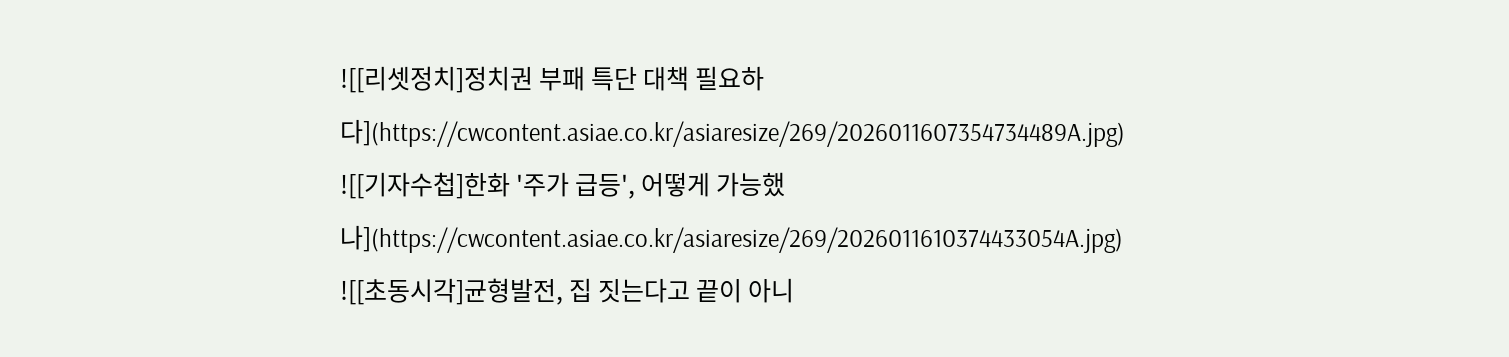![[리셋정치]정치권 부패 특단 대책 필요하다](https://cwcontent.asiae.co.kr/asiaresize/269/2026011607354734489A.jpg)
![[기자수첩]한화 '주가 급등', 어떻게 가능했나](https://cwcontent.asiae.co.kr/asiaresize/269/2026011610374433054A.jpg)
![[초동시각]균형발전, 집 짓는다고 끝이 아니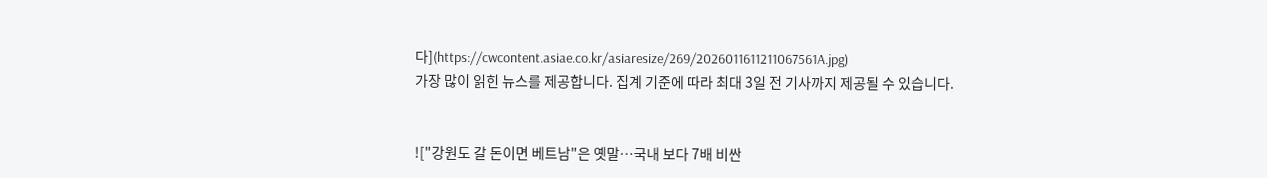다](https://cwcontent.asiae.co.kr/asiaresize/269/2026011611211067561A.jpg)
가장 많이 읽힌 뉴스를 제공합니다. 집계 기준에 따라 최대 3일 전 기사까지 제공될 수 있습니다.


!["강원도 갈 돈이면 베트남"은 옛말…국내 보다 7배 비싼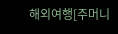해외여행[주머니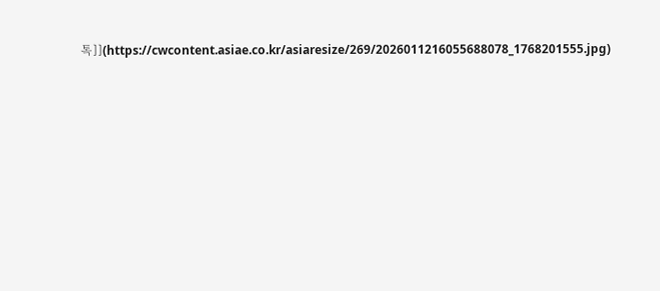톡]](https://cwcontent.asiae.co.kr/asiaresize/269/2026011216055688078_1768201555.jpg)